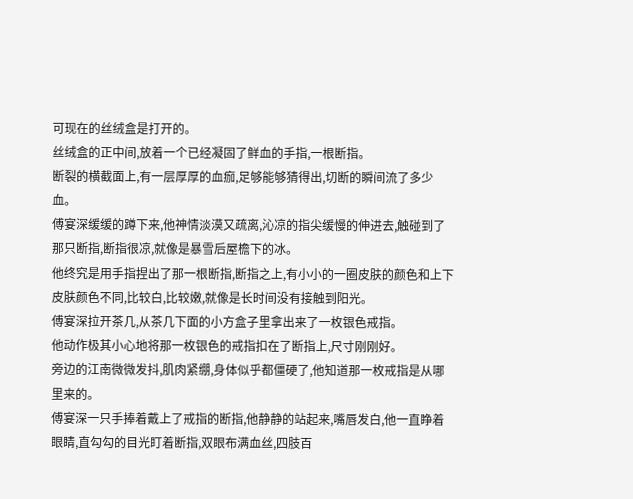可现在的丝绒盒是打开的。
丝绒盒的正中间,放着一个已经凝固了鲜血的手指,一根断指。
断裂的横截面上,有一层厚厚的血痂,足够能够猜得出,切断的瞬间流了多少血。
傅宴深缓缓的蹲下来,他神情淡漠又疏离,沁凉的指尖缓慢的伸进去,触碰到了那只断指,断指很凉,就像是暴雪后屋檐下的冰。
他终究是用手指捏出了那一根断指,断指之上,有小小的一圈皮肤的颜色和上下皮肤颜色不同,比较白,比较嫩,就像是长时间没有接触到阳光。
傅宴深拉开茶几,从茶几下面的小方盒子里拿出来了一枚银色戒指。
他动作极其小心地将那一枚银色的戒指扣在了断指上,尺寸刚刚好。
旁边的江南微微发抖,肌肉紧绷,身体似乎都僵硬了,他知道那一枚戒指是从哪里来的。
傅宴深一只手捧着戴上了戒指的断指,他静静的站起来,嘴唇发白,他一直睁着眼睛,直勾勾的目光盯着断指,双眼布满血丝,四肢百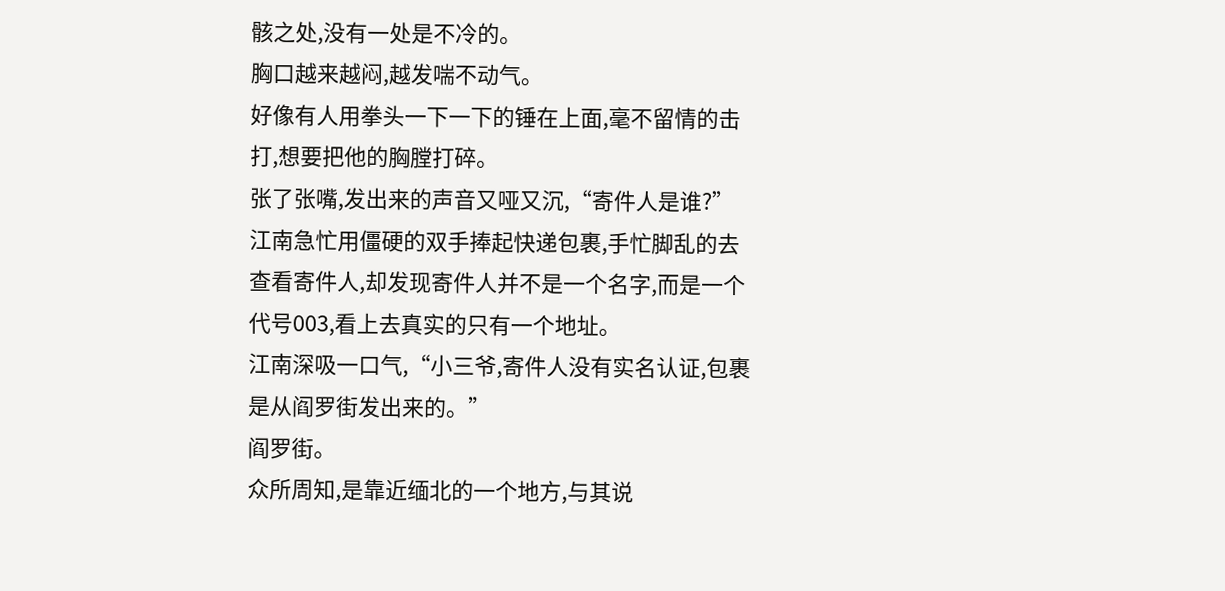骸之处,没有一处是不冷的。
胸口越来越闷,越发喘不动气。
好像有人用拳头一下一下的锤在上面,毫不留情的击打,想要把他的胸膛打碎。
张了张嘴,发出来的声音又哑又沉,“寄件人是谁?”
江南急忙用僵硬的双手捧起快递包裹,手忙脚乱的去查看寄件人,却发现寄件人并不是一个名字,而是一个代号003,看上去真实的只有一个地址。
江南深吸一口气,“小三爷,寄件人没有实名认证,包裹是从阎罗街发出来的。”
阎罗街。
众所周知,是靠近缅北的一个地方,与其说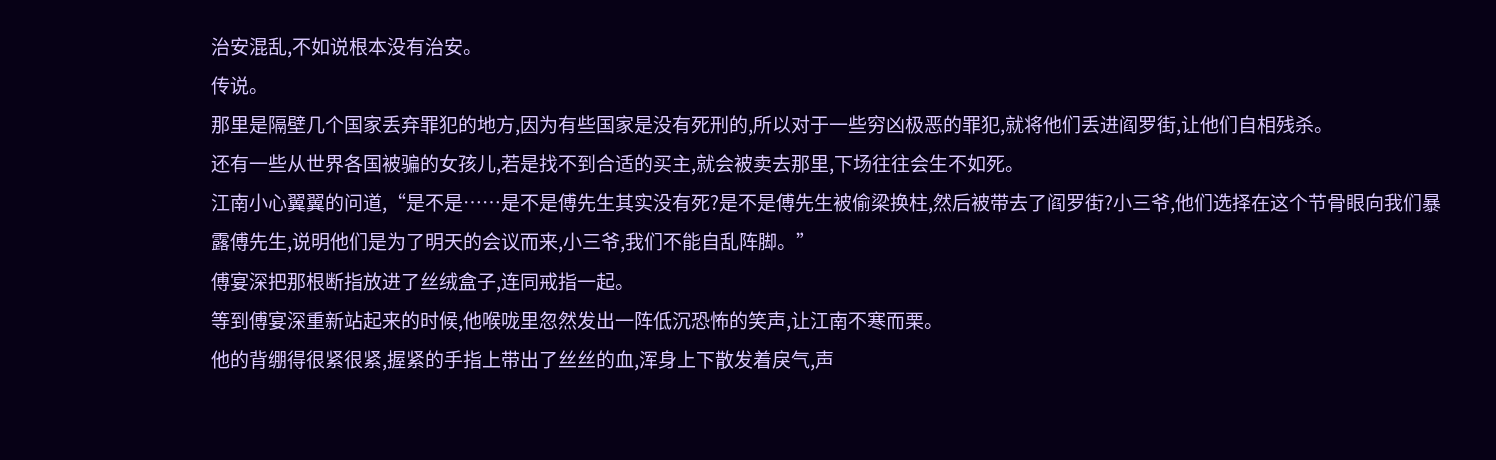治安混乱,不如说根本没有治安。
传说。
那里是隔壁几个国家丢弃罪犯的地方,因为有些国家是没有死刑的,所以对于一些穷凶极恶的罪犯,就将他们丢进阎罗街,让他们自相残杀。
还有一些从世界各国被骗的女孩儿,若是找不到合适的买主,就会被卖去那里,下场往往会生不如死。
江南小心翼翼的问道,“是不是……是不是傅先生其实没有死?是不是傅先生被偷梁换柱,然后被带去了阎罗街?小三爷,他们选择在这个节骨眼向我们暴露傅先生,说明他们是为了明天的会议而来,小三爷,我们不能自乱阵脚。”
傅宴深把那根断指放进了丝绒盒子,连同戒指一起。
等到傅宴深重新站起来的时候,他喉咙里忽然发出一阵低沉恐怖的笑声,让江南不寒而栗。
他的背绷得很紧很紧,握紧的手指上带出了丝丝的血,浑身上下散发着戾气,声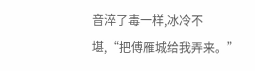音淬了毒一样,冰冷不堪,“把傅雁城给我弄来。”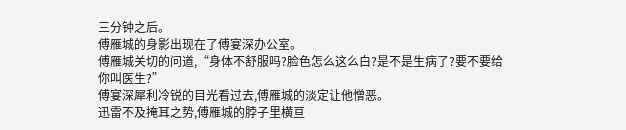三分钟之后。
傅雁城的身影出现在了傅宴深办公室。
傅雁城关切的问道,“身体不舒服吗?脸色怎么这么白?是不是生病了?要不要给你叫医生?”
傅宴深犀利冷锐的目光看过去,傅雁城的淡定让他憎恶。
迅雷不及掩耳之势,傅雁城的脖子里横亘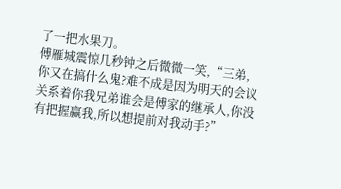了一把水果刀。
傅雁城震惊几秒钟之后微微一笑,“三弟,你又在搞什么鬼?难不成是因为明天的会议关系着你我兄弟谁会是傅家的继承人,你没有把握赢我,所以想提前对我动手?”